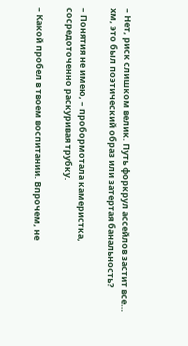– Нет, риск слишком велик. Путь форкрул ассейлов застит все… хм, это был поэтический образ или затертая банальность?

– Понятия не имею, – пробормотала камеристка, сосредоточенно раскуривая трубку.

– Какой пробел в твоем воспитании. Впрочем, не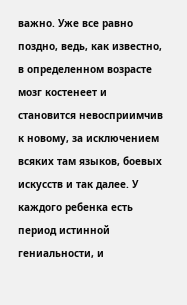важно. Уже все равно поздно, ведь, как известно, в определенном возрасте мозг костенеет и становится невосприимчив к новому, за исключением всяких там языков, боевых искусств и так далее. У каждого ребенка есть период истинной гениальности, и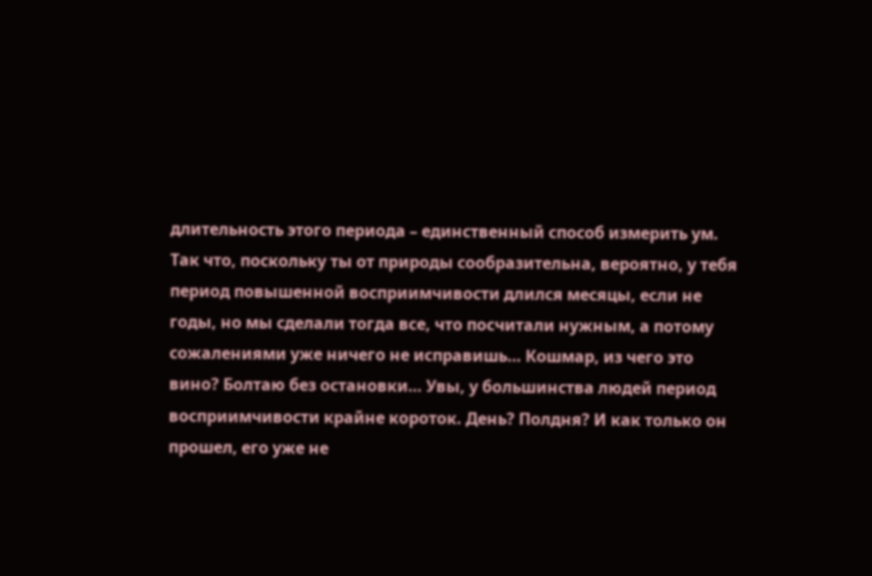длительность этого периода – единственный способ измерить ум. Так что, поскольку ты от природы сообразительна, вероятно, у тебя период повышенной восприимчивости длился месяцы, если не годы, но мы сделали тогда все, что посчитали нужным, а потому сожалениями уже ничего не исправишь… Кошмар, из чего это вино? Болтаю без остановки… Увы, у большинства людей период восприимчивости крайне короток. День? Полдня? И как только он прошел, его уже не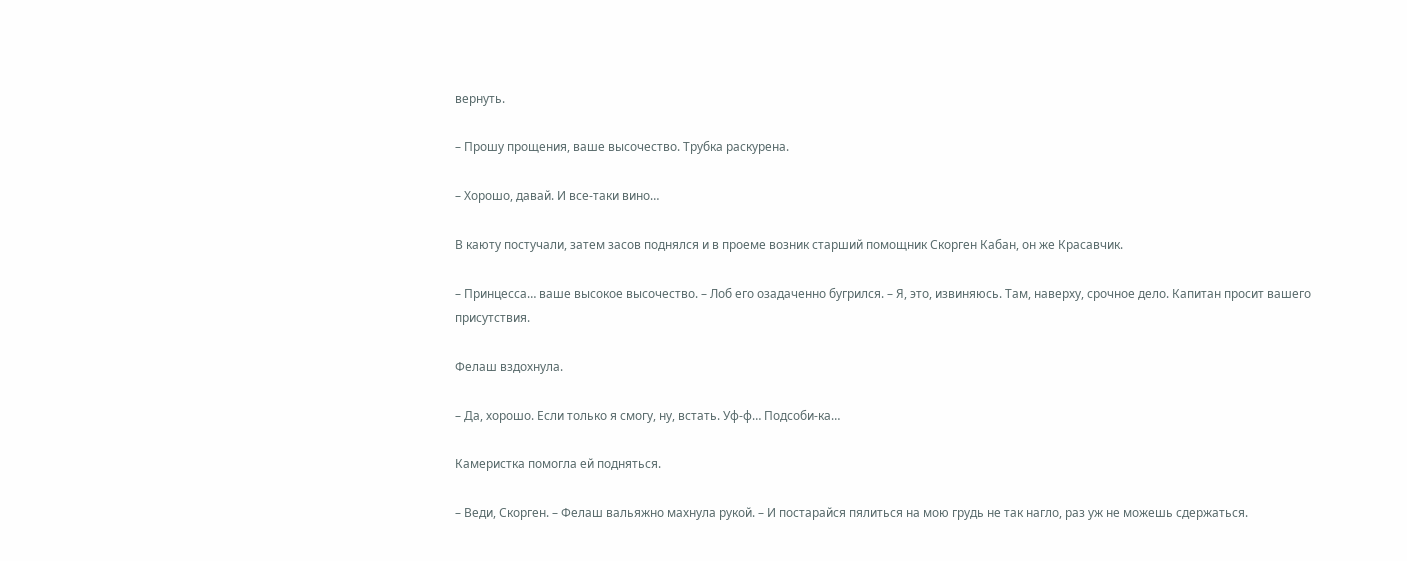вернуть.

– Прошу прощения, ваше высочество. Трубка раскурена.

– Хорошо, давай. И все-таки вино…

В каюту постучали, затем засов поднялся и в проеме возник старший помощник Скорген Кабан, он же Красавчик.

– Принцесса… ваше высокое высочество. – Лоб его озадаченно бугрился. – Я, это, извиняюсь. Там, наверху, срочное дело. Капитан просит вашего присутствия.

Фелаш вздохнула.

– Да, хорошо. Если только я смогу, ну, встать. Уф-ф… Подсоби-ка…

Камеристка помогла ей подняться.

– Веди, Скорген. – Фелаш вальяжно махнула рукой. – И постарайся пялиться на мою грудь не так нагло, раз уж не можешь сдержаться.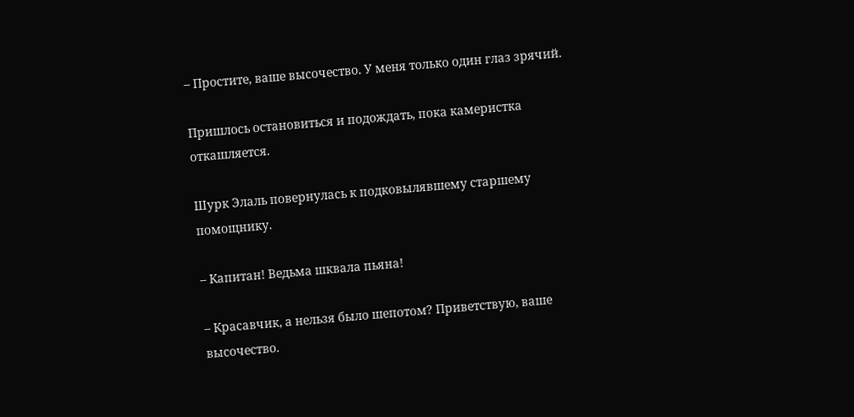– Простите, ваше высочество. У меня только один глаз зрячий.

Пришлось остановиться и подождать, пока камеристка откашляется.

Шурк Элаль повернулась к подковылявшему старшему помощнику.

– Капитан! Ведьма шквала пьяна!

– Красавчик, а нельзя было шепотом? Приветствую, ваше высочество.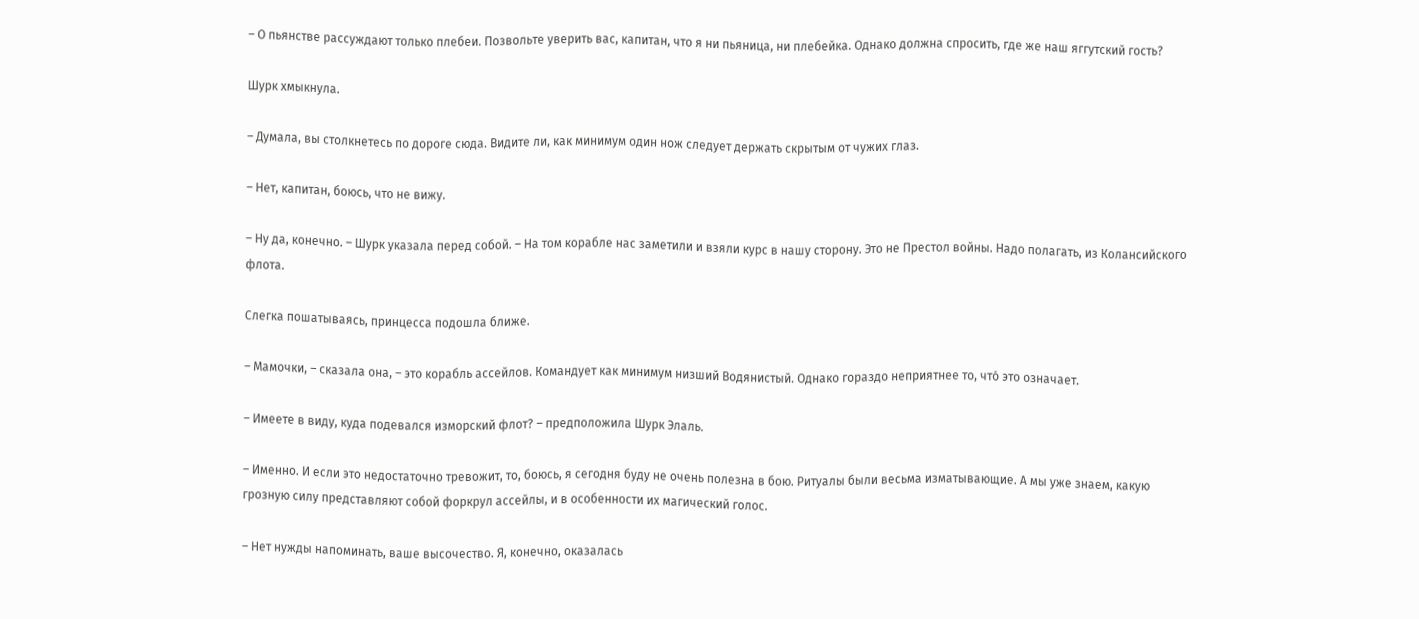– О пьянстве рассуждают только плебеи. Позвольте уверить вас, капитан, что я ни пьяница, ни плебейка. Однако должна спросить, где же наш яггутский гость?

Шурк хмыкнула.

– Думала, вы столкнетесь по дороге сюда. Видите ли, как минимум один нож следует держать скрытым от чужих глаз.

– Нет, капитан, боюсь, что не вижу.

– Ну да, конечно. – Шурк указала перед собой. – На том корабле нас заметили и взяли курс в нашу сторону. Это не Престол войны. Надо полагать, из Колансийского флота.

Слегка пошатываясь, принцесса подошла ближе.

– Мамочки, – сказала она, – это корабль ассейлов. Командует как минимум низший Водянистый. Однако гораздо неприятнее то, что́ это означает.

– Имеете в виду, куда подевался изморский флот? – предположила Шурк Элаль.

– Именно. И если это недостаточно тревожит, то, боюсь, я сегодня буду не очень полезна в бою. Ритуалы были весьма изматывающие. А мы уже знаем, какую грозную силу представляют собой форкрул ассейлы, и в особенности их магический голос.

– Нет нужды напоминать, ваше высочество. Я, конечно, оказалась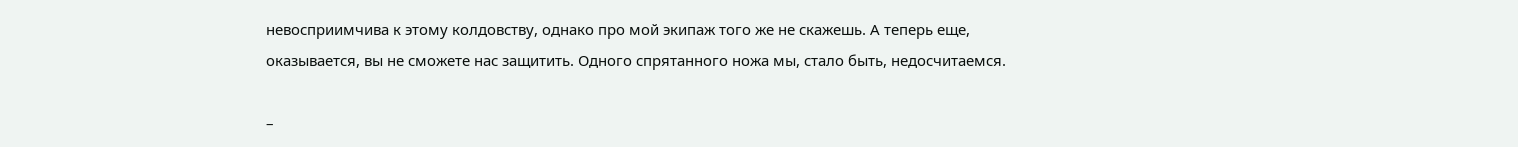невосприимчива к этому колдовству, однако про мой экипаж того же не скажешь. А теперь еще, оказывается, вы не сможете нас защитить. Одного спрятанного ножа мы, стало быть, недосчитаемся.

–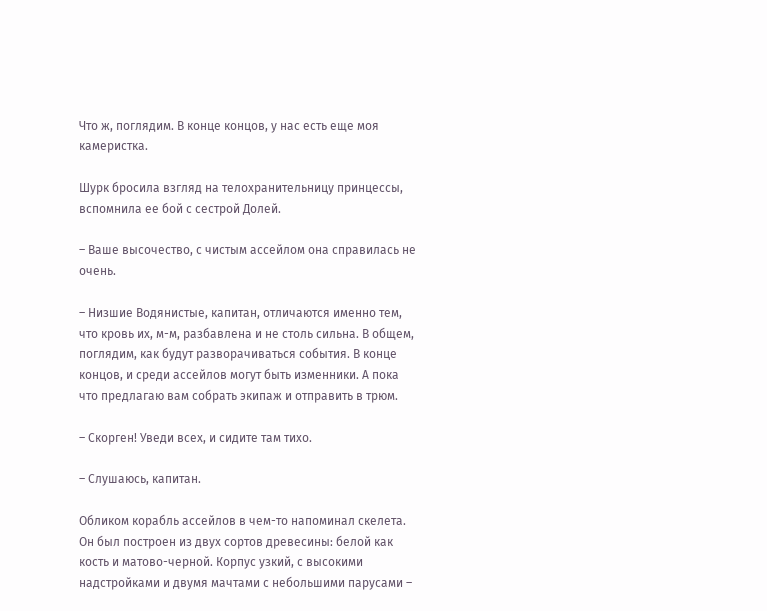Что ж, поглядим. В конце концов, у нас есть еще моя камеристка.

Шурк бросила взгляд на телохранительницу принцессы, вспомнила ее бой с сестрой Долей.

– Ваше высочество, с чистым ассейлом она справилась не очень.

– Низшие Водянистые, капитан, отличаются именно тем, что кровь их, м-м, разбавлена и не столь сильна. В общем, поглядим, как будут разворачиваться события. В конце концов, и среди ассейлов могут быть изменники. А пока что предлагаю вам собрать экипаж и отправить в трюм.

– Скорген! Уведи всех, и сидите там тихо.

– Слушаюсь, капитан.

Обликом корабль ассейлов в чем-то напоминал скелета. Он был построен из двух сортов древесины: белой как кость и матово-черной. Корпус узкий, с высокими надстройками и двумя мачтами с небольшими парусами –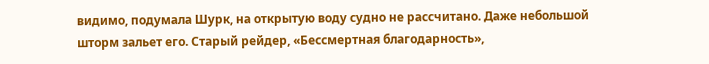видимо, подумала Шурк, на открытую воду судно не рассчитано. Даже небольшой шторм зальет его. Старый рейдер, «Бессмертная благодарность»,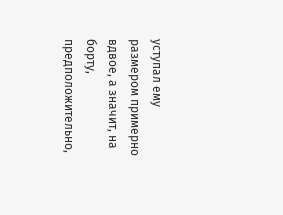уступал ему размером примерно вдвое, а значит, на борту, предположительно,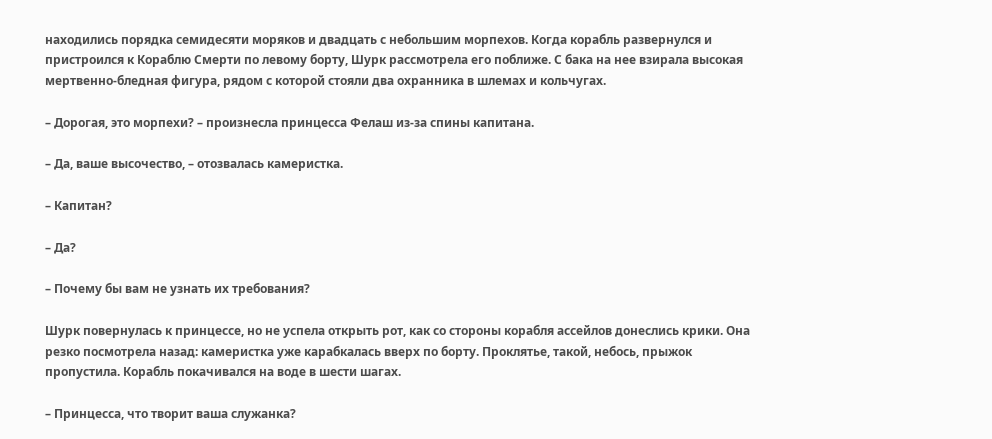находились порядка семидесяти моряков и двадцать с небольшим морпехов. Когда корабль развернулся и пристроился к Кораблю Смерти по левому борту, Шурк рассмотрела его поближе. С бака на нее взирала высокая мертвенно-бледная фигура, рядом с которой стояли два охранника в шлемах и кольчугах.

– Дорогая, это морпехи? – произнесла принцесса Фелаш из-за спины капитана.

– Да, ваше высочество, – отозвалась камеристка.

– Капитан?

– Да?

– Почему бы вам не узнать их требования?

Шурк повернулась к принцессе, но не успела открыть рот, как со стороны корабля ассейлов донеслись крики. Она резко посмотрела назад: камеристка уже карабкалась вверх по борту. Проклятье, такой, небось, прыжок пропустила. Корабль покачивался на воде в шести шагах.

– Принцесса, что творит ваша служанка?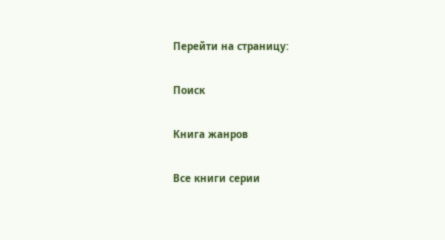Перейти на страницу:

Поиск

Книга жанров

Все книги серии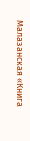Малазанская «Книга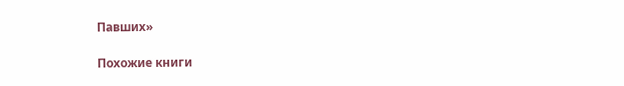Павших»

Похожие книги